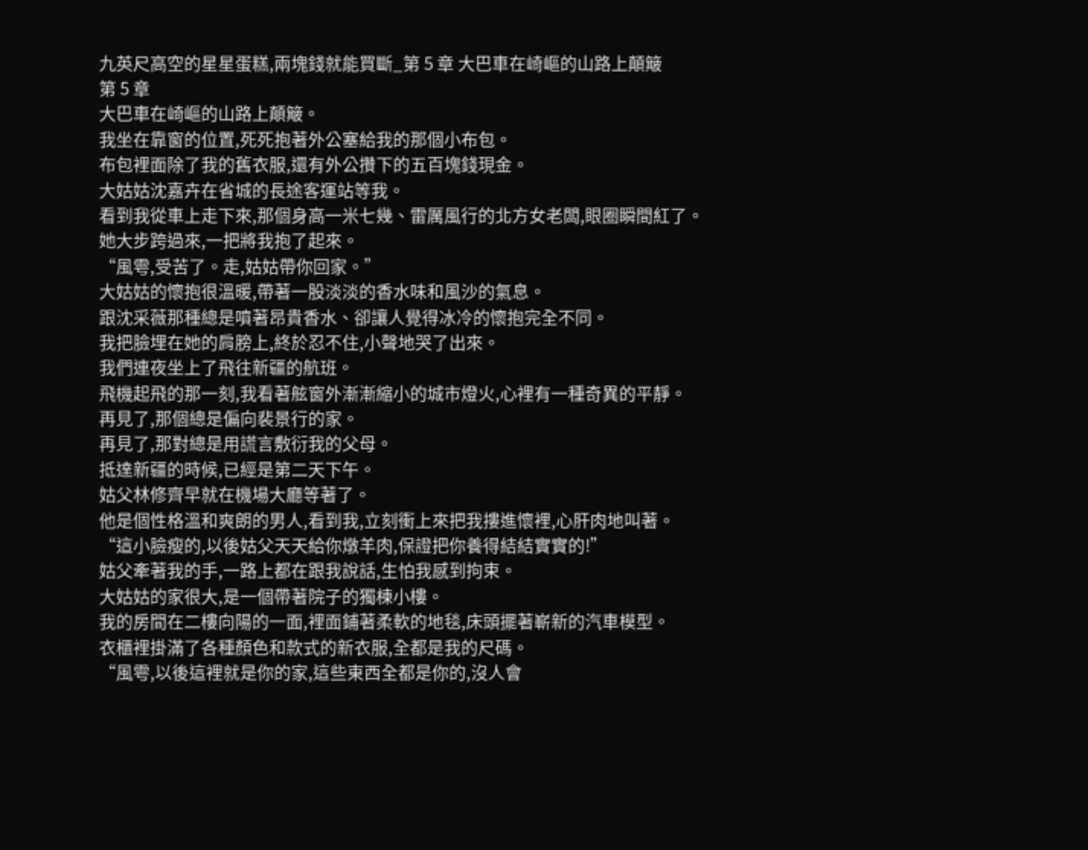九英尺高空的星星蛋糕,兩塊錢就能買斷_第 5 章 大巴車在崎嶇的山路上顛簸
第 5 章
大巴車在崎嶇的山路上顛簸。
我坐在靠窗的位置,死死抱著外公塞給我的那個小布包。
布包裡面除了我的舊衣服,還有外公攢下的五百塊錢現金。
大姑姑沈嘉卉在省城的長途客運站等我。
看到我從車上走下來,那個身高一米七幾、雷厲風行的北方女老闆,眼圈瞬間紅了。
她大步跨過來,一把將我抱了起來。
“風雩,受苦了。走,姑姑帶你回家。”
大姑姑的懷抱很溫暖,帶著一股淡淡的香水味和風沙的氣息。
跟沈采薇那種總是噴著昂貴香水、卻讓人覺得冰冷的懷抱完全不同。
我把臉埋在她的肩膀上,終於忍不住,小聲地哭了出來。
我們連夜坐上了飛往新疆的航班。
飛機起飛的那一刻,我看著舷窗外漸漸縮小的城市燈火,心裡有一種奇異的平靜。
再見了,那個總是偏向裴景行的家。
再見了,那對總是用謊言敷衍我的父母。
抵達新疆的時候,已經是第二天下午。
姑父林修齊早就在機場大廳等著了。
他是個性格溫和爽朗的男人,看到我,立刻衝上來把我摟進懷裡,心肝肉地叫著。
“這小臉瘦的,以後姑父天天給你燉羊肉,保證把你養得結結實實的!”
姑父牽著我的手,一路上都在跟我說話,生怕我感到拘束。
大姑姑的家很大,是一個帶著院子的獨棟小樓。
我的房間在二樓向陽的一面,裡面鋪著柔軟的地毯,床頭擺著嶄新的汽車模型。
衣櫃裡掛滿了各種顏色和款式的新衣服,全都是我的尺碼。
“風雩,以後這裡就是你的家,這些東西全都是你的,沒人會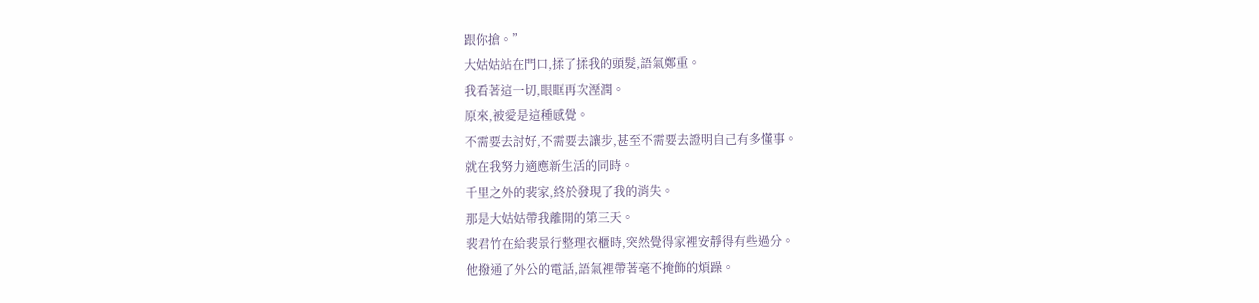跟你搶。”
大姑姑站在門口,揉了揉我的頭髮,語氣鄭重。
我看著這一切,眼眶再次溼潤。
原來,被愛是這種感覺。
不需要去討好,不需要去讓步,甚至不需要去證明自己有多懂事。
就在我努力適應新生活的同時。
千里之外的裴家,終於發現了我的消失。
那是大姑姑帶我離開的第三天。
裴君竹在給裴景行整理衣櫃時,突然覺得家裡安靜得有些過分。
他撥通了外公的電話,語氣裡帶著毫不掩飾的煩躁。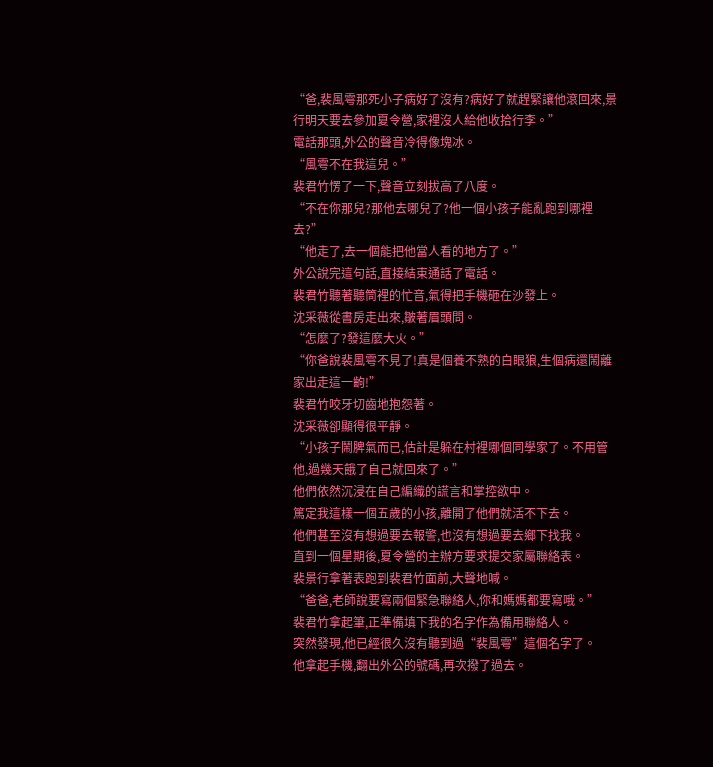“爸,裴風雩那死小子病好了沒有?病好了就趕緊讓他滾回來,景行明天要去參加夏令營,家裡沒人給他收拾行李。”
電話那頭,外公的聲音冷得像塊冰。
“風雩不在我這兒。”
裴君竹愣了一下,聲音立刻拔高了八度。
“不在你那兒?那他去哪兒了?他一個小孩子能亂跑到哪裡去?”
“他走了,去一個能把他當人看的地方了。”
外公說完這句話,直接結束通話了電話。
裴君竹聽著聽筒裡的忙音,氣得把手機砸在沙發上。
沈采薇從書房走出來,皺著眉頭問。
“怎麼了?發這麼大火。”
“你爸說裴風雩不見了!真是個養不熟的白眼狼,生個病還鬧離家出走這一齣!”
裴君竹咬牙切齒地抱怨著。
沈采薇卻顯得很平靜。
“小孩子鬧脾氣而已,估計是躲在村裡哪個同學家了。不用管他,過幾天餓了自己就回來了。”
他們依然沉浸在自己編織的謊言和掌控欲中。
篤定我這樣一個五歲的小孩,離開了他們就活不下去。
他們甚至沒有想過要去報警,也沒有想過要去鄉下找我。
直到一個星期後,夏令營的主辦方要求提交家屬聯絡表。
裴景行拿著表跑到裴君竹面前,大聲地喊。
“爸爸,老師說要寫兩個緊急聯絡人,你和媽媽都要寫哦。”
裴君竹拿起筆,正準備填下我的名字作為備用聯絡人。
突然發現,他已經很久沒有聽到過“裴風雩”這個名字了。
他拿起手機,翻出外公的號碼,再次撥了過去。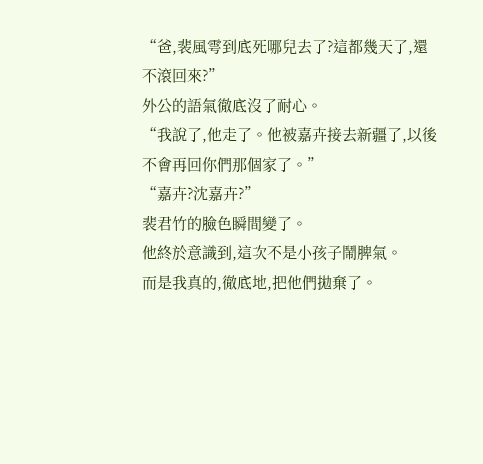“爸,裴風雩到底死哪兒去了?這都幾天了,還不滾回來?”
外公的語氣徹底沒了耐心。
“我說了,他走了。他被嘉卉接去新疆了,以後不會再回你們那個家了。”
“嘉卉?沈嘉卉?”
裴君竹的臉色瞬間變了。
他終於意識到,這次不是小孩子鬧脾氣。
而是我真的,徹底地,把他們拋棄了。